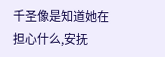千圣像是知道她在担心什么,安抚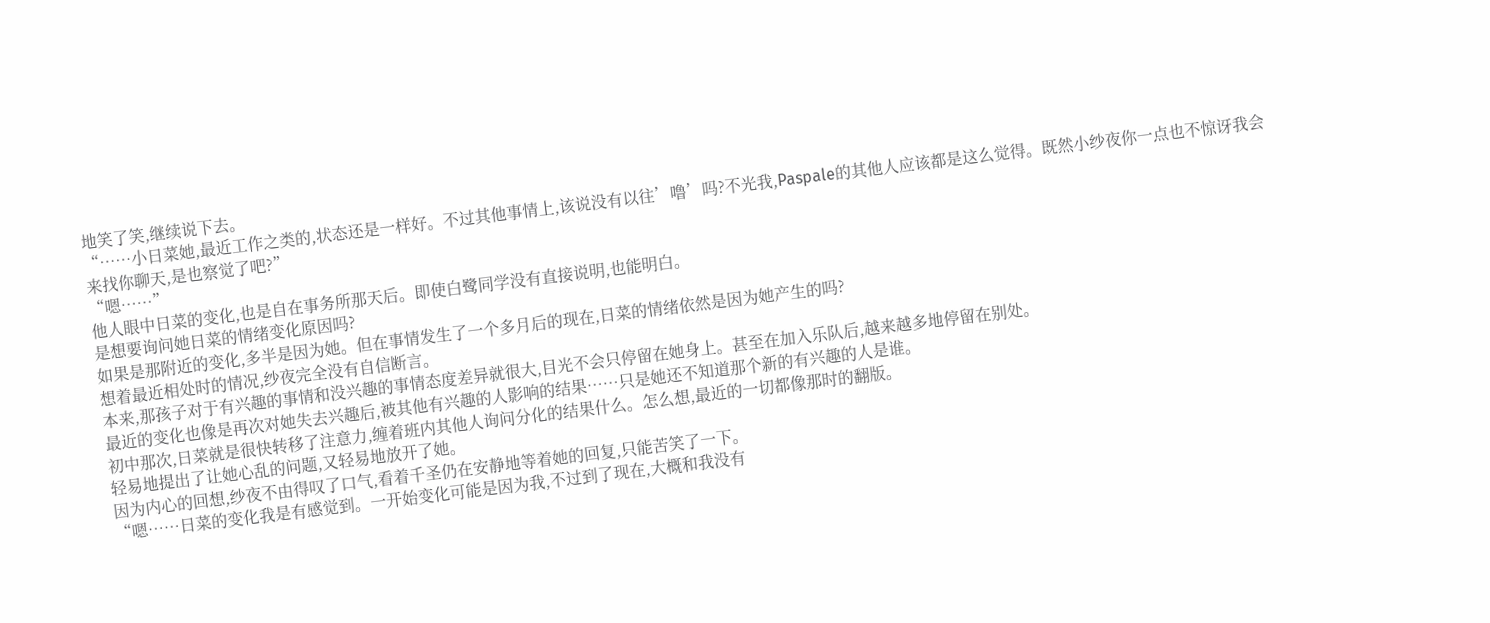地笑了笑,继续说下去。
“……小日菜她,最近工作之类的,状态还是一样好。不过其他事情上,该说没有以往’噜’吗?不光我,Paspale的其他人应该都是这么觉得。既然小纱夜你一点也不惊讶我会来找你聊天,是也察觉了吧?”
“嗯……”
他人眼中日菜的变化,也是自在事务所那天后。即使白鹭同学没有直接说明,也能明白。
是想要询问她日菜的情绪变化原因吗?
如果是那附近的变化,多半是因为她。但在事情发生了一个多月后的现在,日菜的情绪依然是因为她产生的吗?
想着最近相处时的情况,纱夜完全没有自信断言。
本来,那孩子对于有兴趣的事情和没兴趣的事情态度差异就很大,目光不会只停留在她身上。甚至在加入乐队后,越来越多地停留在别处。
最近的变化也像是再次对她失去兴趣后,被其他有兴趣的人影响的结果……只是她还不知道那个新的有兴趣的人是谁。
初中那次,日菜就是很快转移了注意力,缠着班内其他人询问分化的结果什么。怎么想,最近的一切都像那时的翻版。
轻易地提出了让她心乱的问题,又轻易地放开了她。
因为内心的回想,纱夜不由得叹了口气,看着千圣仍在安静地等着她的回复,只能苦笑了一下。
“嗯……日菜的变化我是有感觉到。一开始变化可能是因为我,不过到了现在,大概和我没有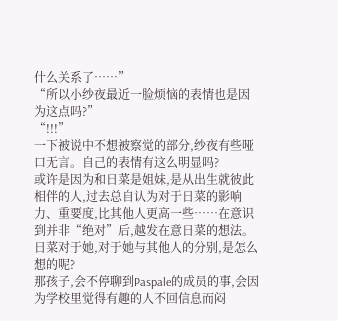什么关系了……”
“所以小纱夜最近一脸烦恼的表情也是因为这点吗?”
“!!!”
一下被说中不想被察觉的部分,纱夜有些哑口无言。自己的表情有这么明显吗?
或许是因为和日菜是姐妹,是从出生就彼此相伴的人,过去总自认为对于日菜的影响力、重要度,比其他人更高一些……在意识到并非“绝对”后,越发在意日菜的想法。
日菜对于她,对于她与其他人的分别,是怎么想的呢?
那孩子,会不停聊到Paspale的成员的事,会因为学校里觉得有趣的人不回信息而闷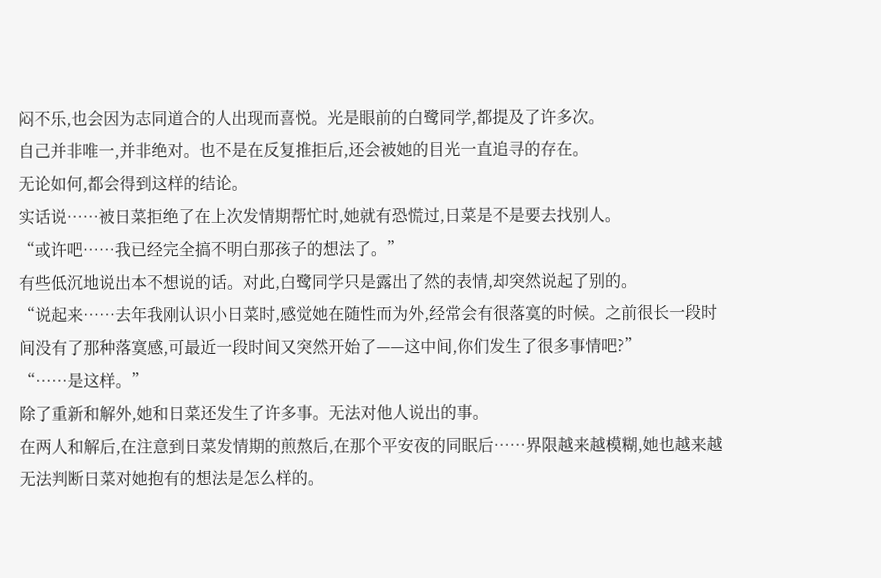闷不乐,也会因为志同道合的人出现而喜悦。光是眼前的白鹭同学,都提及了许多次。
自己并非唯一,并非绝对。也不是在反复推拒后,还会被她的目光一直追寻的存在。
无论如何,都会得到这样的结论。
实话说……被日菜拒绝了在上次发情期帮忙时,她就有恐慌过,日菜是不是要去找别人。
“或许吧……我已经完全搞不明白那孩子的想法了。”
有些低沉地说出本不想说的话。对此,白鹭同学只是露出了然的表情,却突然说起了别的。
“说起来……去年我刚认识小日菜时,感觉她在随性而为外,经常会有很落寞的时候。之前很长一段时间没有了那种落寞感,可最近一段时间又突然开始了——这中间,你们发生了很多事情吧?”
“……是这样。”
除了重新和解外,她和日菜还发生了许多事。无法对他人说出的事。
在两人和解后,在注意到日菜发情期的煎熬后,在那个平安夜的同眠后……界限越来越模糊,她也越来越无法判断日菜对她抱有的想法是怎么样的。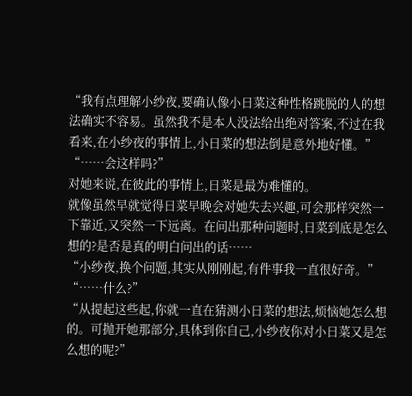“我有点理解小纱夜,要确认像小日菜这种性格跳脱的人的想法确实不容易。虽然我不是本人没法给出绝对答案,不过在我看来,在小纱夜的事情上,小日菜的想法倒是意外地好懂。”
“……会这样吗?”
对她来说,在彼此的事情上,日菜是最为难懂的。
就像虽然早就觉得日菜早晚会对她失去兴趣,可会那样突然一下靠近,又突然一下远离。在问出那种问题时,日菜到底是怎么想的?是否是真的明白问出的话……
“小纱夜,换个问题,其实从刚刚起,有件事我一直很好奇。”
“……什么?”
“从提起这些起,你就一直在猜测小日菜的想法,烦恼她怎么想的。可抛开她那部分,具体到你自己,小纱夜你对小日菜又是怎么想的呢?”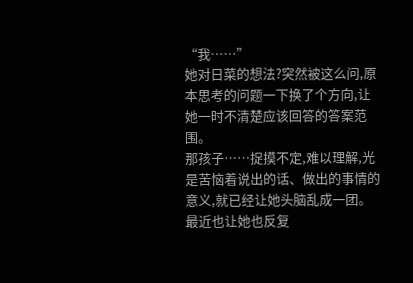“我……”
她对日菜的想法?突然被这么问,原本思考的问题一下换了个方向,让她一时不清楚应该回答的答案范围。
那孩子……捉摸不定,难以理解,光是苦恼着说出的话、做出的事情的意义,就已经让她头脑乱成一团。最近也让她也反复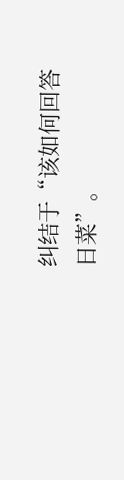纠结于“该如何回答日菜”。